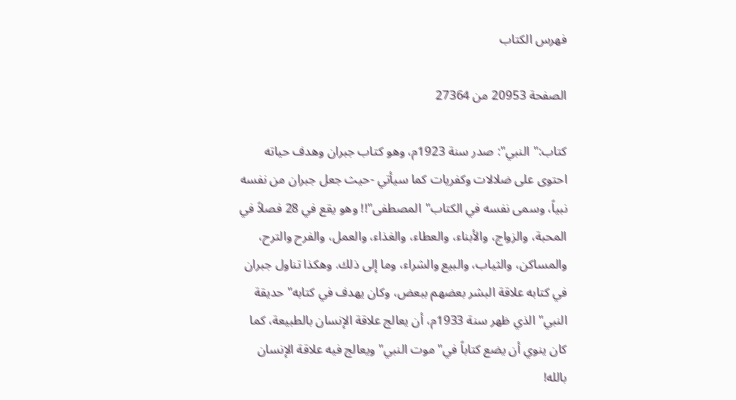فهرس الكتاب

الصفحة 20953 من 27364

كتاب:"النبي": صدر سنة 1923م، وهو كتاب جبران وهدف حياته احتوى على ضلالات وكفريات كما سيأتي -حيث جعل جبران من نفسه نبياً، وسمى نفسه في الكتاب"المصطفى"!! وهو يقع في 28 فصلاً في المحبة، والزواج، والأبناء، والعطاء، والغذاء، والعمل، والفرح والترح، والمساكن، والثياب، والبيع والشراء، وما إلى ذلك. وهكذا تناول جبران في كتابه علاقة البشر بعضهم ببعض، وكان يهدف في كتابه"حديقة النبي"الذي ظهر سنة 1933م، أن يعالج علاقة الإنسان بالطبيعة، كما كان ينوي أن يضع كتاباً في"موت النبي"ويعالج فيه علاقة الإنسان بالله!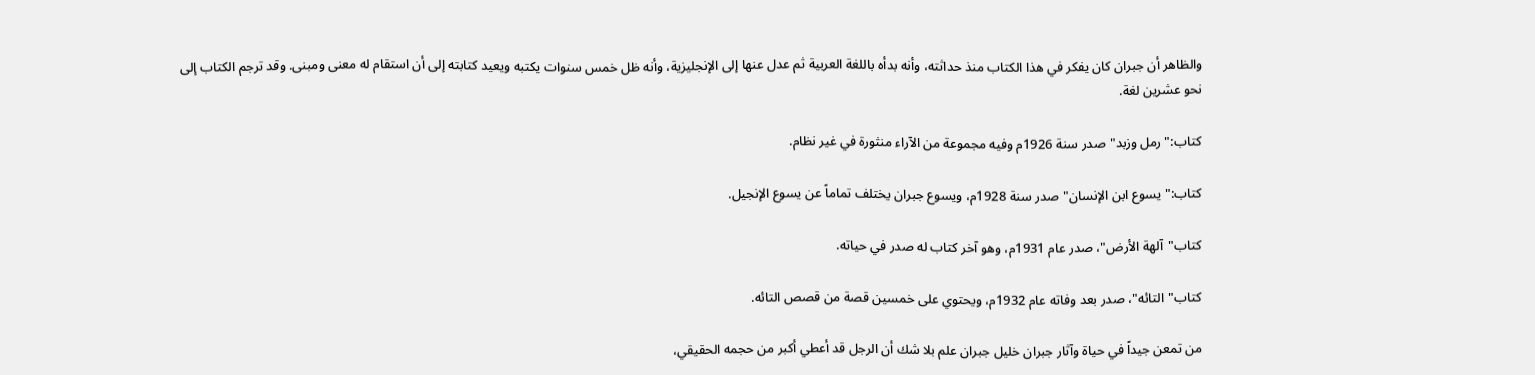والظاهر أن جبران كان يفكر في هذا الكتاب منذ حداثته، وأنه بدأه باللغة العربية ثم عدل عنها إلى الإنجليزية، وأنه ظل خمس سنوات يكتبه ويعيد كتابته إلى أن استقام له معنى ومبنى. وقد ترجم الكتاب إلى نحو عشرين لغة.

كتاب:"رمل وزبد"صدر سنة 1926م وفيه مجموعة من الآراء منثورة في غير نظام.

كتاب:"يسوع ابن الإنسان"صدر سنة 1928م، ويسوع جبران يختلف تماماً عن يسوع الإنجيل.

كتاب"آلهة الأرض"، صدر عام 1931م، وهو آخر كتاب له صدر في حياته.

كتاب"التائه"، صدر بعد وفاته عام 1932م، ويحتوي على خمسين قصة من قصص التائه.

من تمعن جيداً في حياة وآثار جبران خليل جبران علم بلا شك أن الرجل قد أعطي أكبر من حجمه الحقيقي،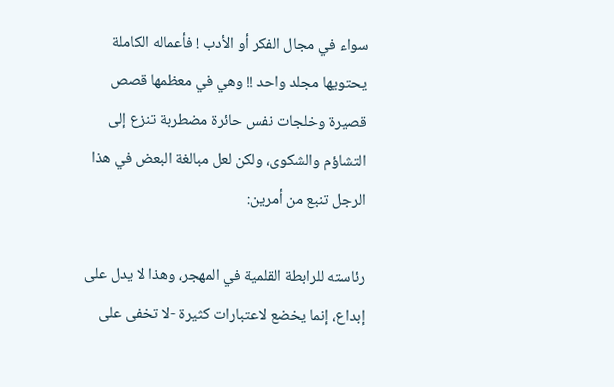سواء في مجال الفكر أو الأدب ! فأعماله الكاملة يحتويها مجلد واحد !! وهي في معظمها قصص قصيرة وخلجات نفس حائرة مضطربة تنزع إلى التشاؤم والشكوى، ولكن لعل مبالغة البعض في هذا الرجل تنبع من أمرين:

رئاسته للرابطة القلمية في المهجر، وهذا لا يدل على إبداع، إنما يخضع لاعتبارات كثيرة -لا تخفى على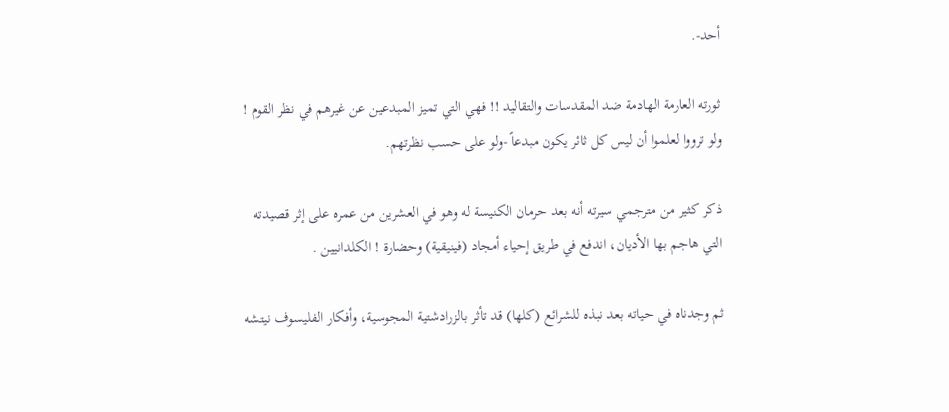أحد-.

ثورته العارمة الهادمة ضد المقدسات والتقاليد !! فهي التي تميز المبدعين عن غيرهم في نظر القوم ! ولو ترووا لعلموا أن ليس كل ثائر يكون مبدعاً -ولو على حسب نظرتهم.

ذكر كثير من مترجمي سيرته أنه بعد حرمان الكنيسة له وهو في العشرين من عمره على إثر قصيدته التي هاجم بها الأديان، اندفع في طريق إحياء أمجاد (فينيقية) وحضارة ! الكلدانيين .

ثم وجدناه في حياته بعد نبذه للشرائع (كلها) قد تأثر بالزرادشتية المجوسية، وأفكار الفليسوف نيتشه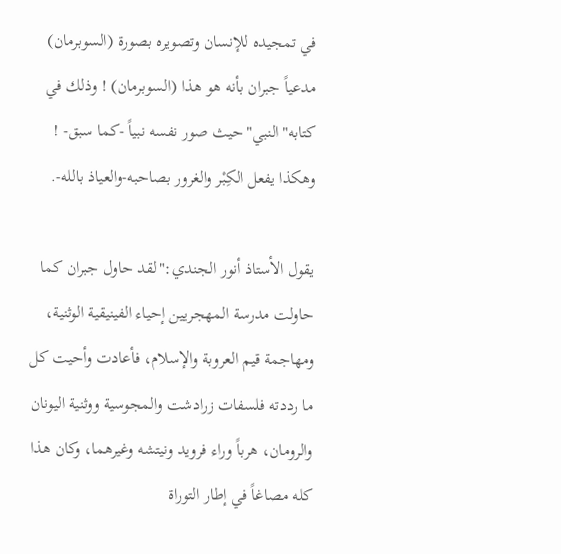في تمجيده للإنسان وتصويره بصورة (السوبرمان) مدعياً جبران بأنه هو هذا (السوبرمان) ! وذلك في كتابه"النبي"حيث صور نفسه نبياً -كما سبق- ! وهكذا يفعل الكِبْر والغرور بصاحبه-والعياذ بالله-.

يقول الأستاذ أنور الجندي:"لقد حاول جبران كما حاولت مدرسة المهجريين إحياء الفينيقية الوثنية، ومهاجمة قيم العروبة والإسلام، فأعادت وأحيت كل ما رددته فلسفات زرادشت والمجوسية ووثنية اليونان والرومان، هرباً وراء فرويد ونيتشه وغيرهما، وكان هذا كله مصاغاً في إطار التوراة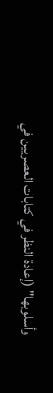وأسلوبها" (إعادة النظر في كتابات العصريين في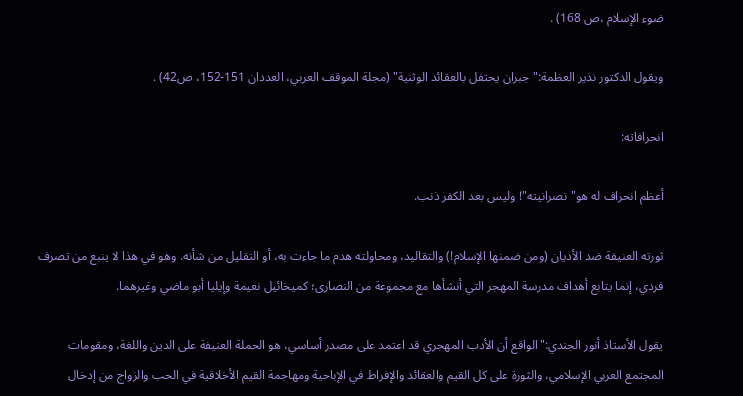ضوء الإسلام ،ص 168) .

ويقول الدكتور نذير العظمة:"جبران يحتفل بالعقائد الوثنية" (مجلة الموقف العربي، العددان 151-152، ص42) .

انحرافاته:

أعظم انحراف له هو"نصرانيته"! وليس بعد الكفر ذنب.

ثورته العنيفة ضد الأديان (ومن ضمنها الإسلام!) والتقاليد، ومحاولته هدم ما جاءت به، أو التقليل من شأنه. وهو في هذا لا ينبع من تصرف فردي، إنما يتابع أهداف مدرسة المهجر التي أنشأها مع مجموعة من النصارى؛ كميخائيل نعيمة وإيليا أبو ماضي وغيرهما.

يقول الأستاذ أنور الجندي:"الواقع أن الأدب المهجري قد اعتمد على مصدر أساسي، هو الحملة العنيفة على الدين واللغة، ومقومات المجتمع العربي الإسلامي، والثورة على كل القيم والعقائد والإفراط في الإباحية ومهاجمة القيم الأخلاقية في الحب والزواج من إدخال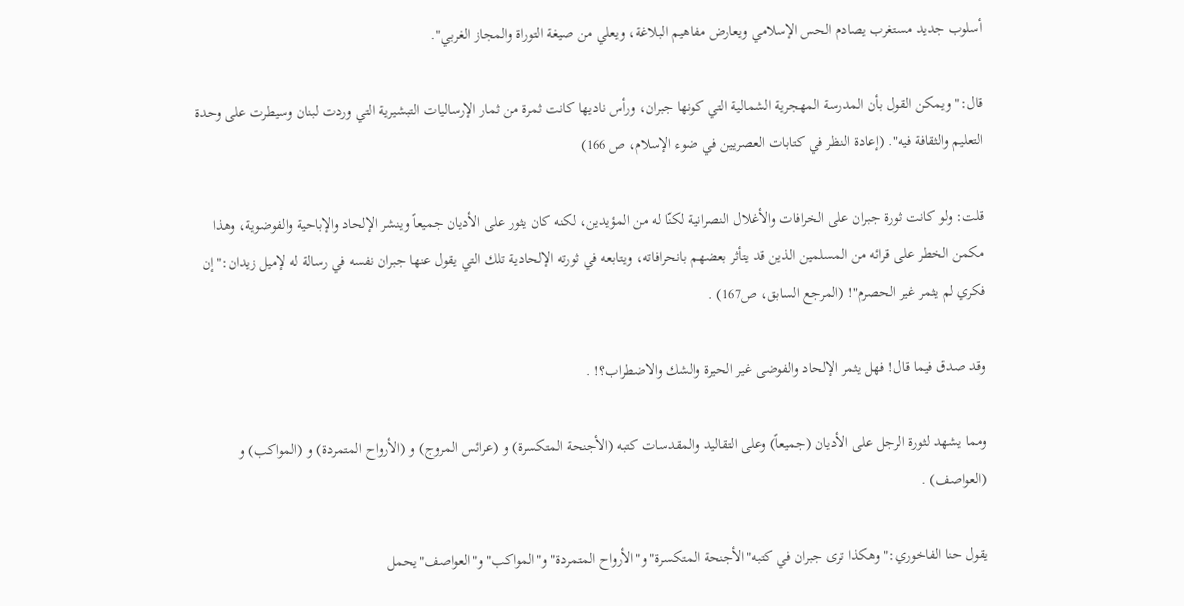أسلوب جديد مستغرب يصادم الحس الإسلامي ويعارض مفاهيم البلاغة، ويعلي من صيغة التوراة والمجاز الغربي".

قال:"ويمكن القول بأن المدرسة المهجرية الشمالية التي كونها جبران، ورأس ناديها كانت ثمرة من ثمار الإرساليات التبشيرية التي وردت لبنان وسيطرت على وحدة التعليم والثقافة فيه". (إعادة النظر في كتابات العصريين في ضوء الإسلام، ص 166)

قلت: ولو كانت ثورة جبران على الخرافات والأغلال النصرانية لكنّا له من المؤيدين، لكنه كان يثور على الأديان جميعاً وينشر الإلحاد والإباحية والفوضوية، وهذا مكمن الخطر على قرائه من المسلمين الذين قد يتأثر بعضهم بانحرافاته، ويتابعه في ثورته الإلحادية تلك التي يقول عنها جبران نفسه في رسالة له لإميل زيدان:"إن فكري لم يثمر غير الحصرم"! (المرجع السابق، ص167) .

وقد صدق فيما قال! فهل يثمر الإلحاد والفوضى غير الحيرة والشك والاضطراب؟! .

ومما يشهد لثورة الرجل على الأديان (جميعاً) وعلى التقاليد والمقدسات كتبه (الأجنحة المتكسرة) و (عرائس المروج) و (الأرواح المتمردة) و (المواكب) و (العواصف) .

يقول حنا الفاخوري:"وهكذا ترى جبران في كتبه"الأجنحة المتكسرة"و"الأرواح المتمردة"و"المواكب"و"العواصف"يحمل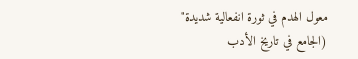معول الهدم في ثورة انفعالية شديدة" (الجامع في تاريخ الأدب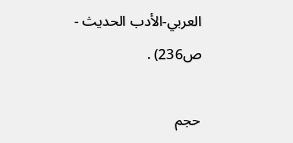العربي-الأدب الحديث - ص236) .

حجم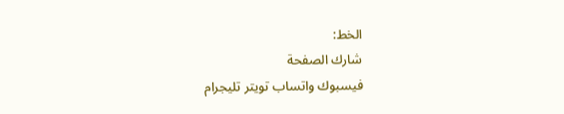الخط:
شارك الصفحة
فيسبوك واتساب تويتر تليجرام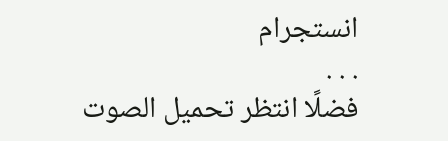انستجرام
. . .
فضلًا انتظر تحميل الصوت